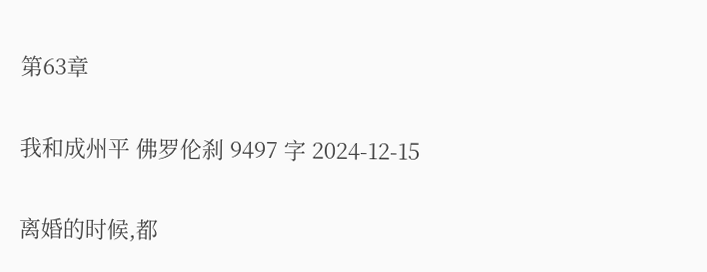第63章

我和成州平 佛罗伦刹 9497 字 2024-12-15

离婚的时候,都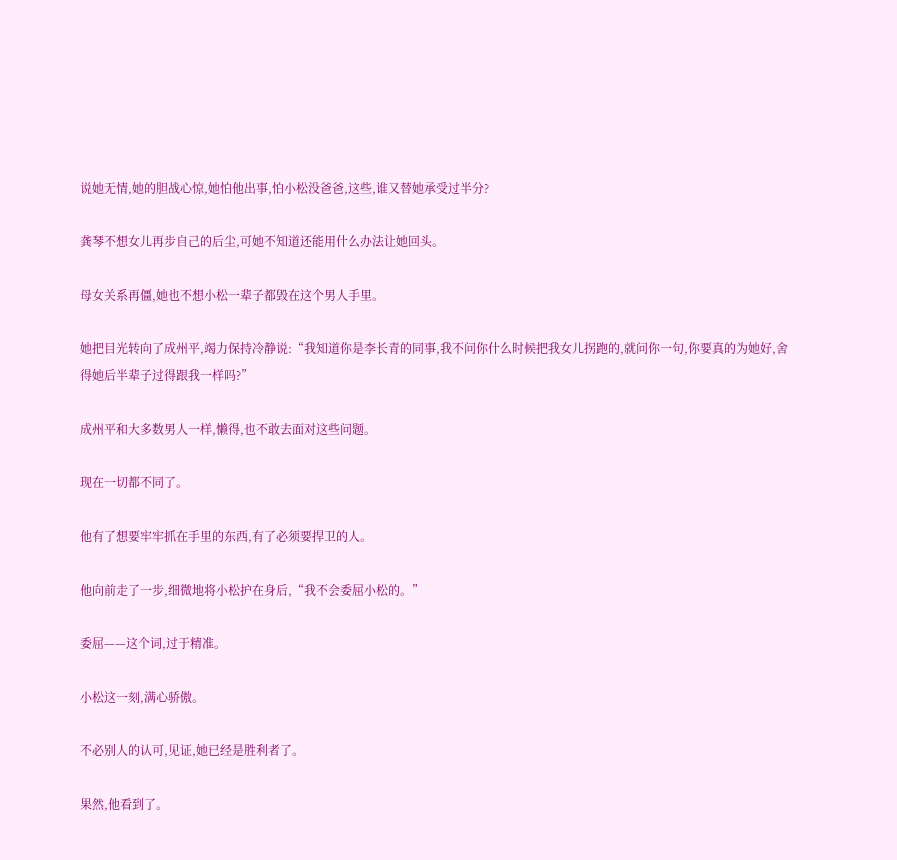说她无情,她的胆战心惊,她怕他出事,怕小松没爸爸,这些,谁又替她承受过半分?

龚琴不想女儿再步自己的后尘,可她不知道还能用什么办法让她回头。

母女关系再僵,她也不想小松一辈子都毁在这个男人手里。

她把目光转向了成州平,竭力保持冷静说:“我知道你是李长青的同事,我不问你什么时候把我女儿拐跑的,就问你一句,你要真的为她好,舍得她后半辈子过得跟我一样吗?”

成州平和大多数男人一样,懒得,也不敢去面对这些问题。

现在一切都不同了。

他有了想要牢牢抓在手里的东西,有了必须要捍卫的人。

他向前走了一步,细微地将小松护在身后,“我不会委屈小松的。”

委屈——这个词,过于精准。

小松这一刻,满心骄傲。

不必别人的认可,见证,她已经是胜利者了。

果然,他看到了。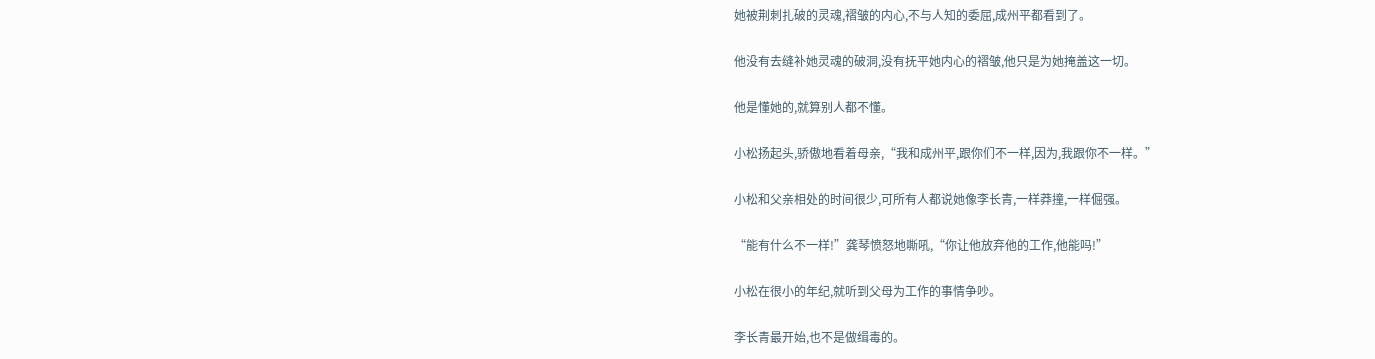她被荆刺扎破的灵魂,褶皱的内心,不与人知的委屈,成州平都看到了。

他没有去缝补她灵魂的破洞,没有抚平她内心的褶皱,他只是为她掩盖这一切。

他是懂她的,就算别人都不懂。

小松扬起头,骄傲地看着母亲,“我和成州平,跟你们不一样,因为,我跟你不一样。”

小松和父亲相处的时间很少,可所有人都说她像李长青,一样莽撞,一样倔强。

“能有什么不一样!”龚琴愤怒地嘶吼,“你让他放弃他的工作,他能吗!”

小松在很小的年纪,就听到父母为工作的事情争吵。

李长青最开始,也不是做缉毒的。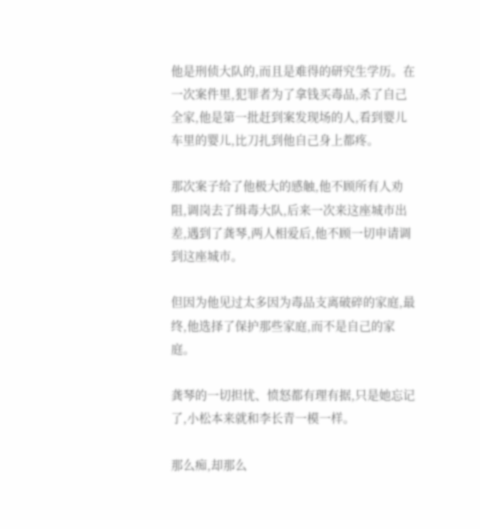他是刑侦大队的,而且是难得的研究生学历。在一次案件里,犯罪者为了拿钱买毒品,杀了自己全家,他是第一批赶到案发现场的人,看到婴儿车里的婴儿,比刀扎到他自己身上都疼。

那次案子给了他极大的感触,他不顾所有人劝阻,调岗去了缉毒大队,后来一次来这座城市出差,遇到了龚琴,两人相爱后,他不顾一切申请调到这座城市。

但因为他见过太多因为毒品支离破碎的家庭,最终,他选择了保护那些家庭,而不是自己的家庭。

龚琴的一切担忧、愤怒都有理有据,只是她忘记了,小松本来就和李长青一模一样。

那么痴,却那么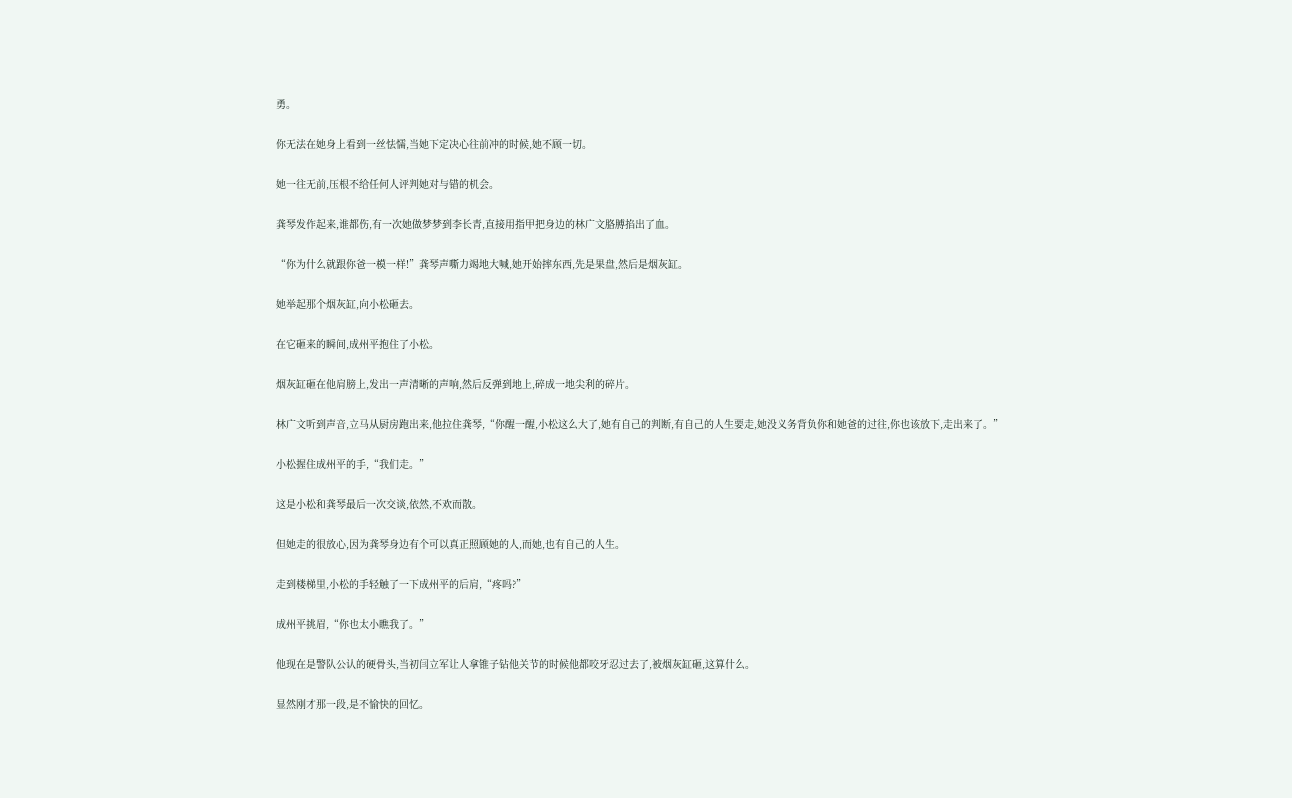勇。

你无法在她身上看到一丝怯懦,当她下定决心往前冲的时候,她不顾一切。

她一往无前,压根不给任何人评判她对与错的机会。

龚琴发作起来,谁都伤,有一次她做梦梦到李长青,直接用指甲把身边的林广文胳膊掐出了血。

“你为什么就跟你爸一模一样!”龚琴声嘶力竭地大喊,她开始摔东西,先是果盘,然后是烟灰缸。

她举起那个烟灰缸,向小松砸去。

在它砸来的瞬间,成州平抱住了小松。

烟灰缸砸在他肩膀上,发出一声清晰的声响,然后反弹到地上,碎成一地尖利的碎片。

林广文听到声音,立马从厨房跑出来,他拉住龚琴,“你醒一醒,小松这么大了,她有自己的判断,有自己的人生要走,她没义务背负你和她爸的过往,你也该放下,走出来了。”

小松握住成州平的手,“我们走。”

这是小松和龚琴最后一次交谈,依然,不欢而散。

但她走的很放心,因为龚琴身边有个可以真正照顾她的人,而她,也有自己的人生。

走到楼梯里,小松的手轻触了一下成州平的后肩,“疼吗?”

成州平挑眉,“你也太小瞧我了。”

他现在是警队公认的硬骨头,当初闫立军让人拿锥子钻他关节的时候他都咬牙忍过去了,被烟灰缸砸,这算什么。

显然刚才那一段,是不愉快的回忆。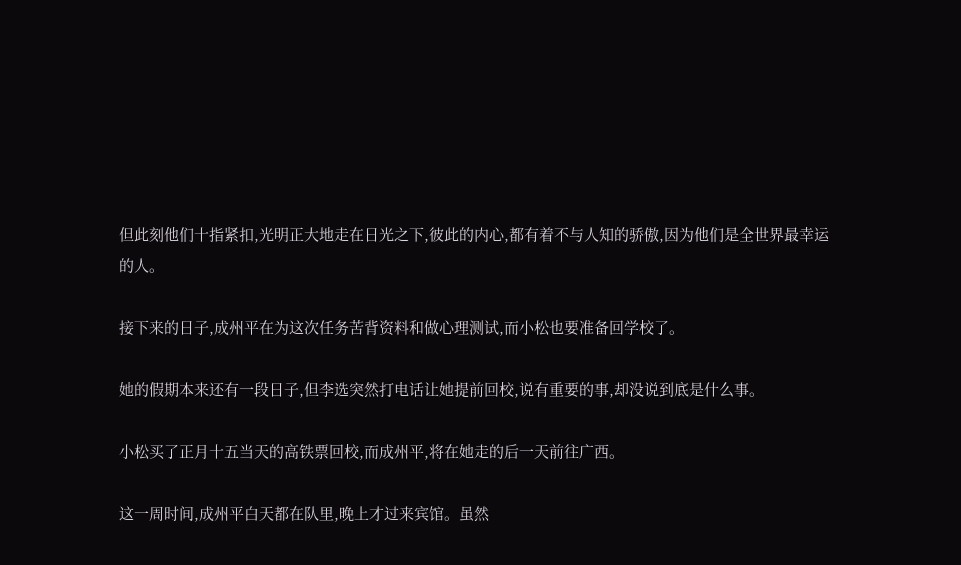但此刻他们十指紧扣,光明正大地走在日光之下,彼此的内心,都有着不与人知的骄傲,因为他们是全世界最幸运的人。

接下来的日子,成州平在为这次任务苦背资料和做心理测试,而小松也要准备回学校了。

她的假期本来还有一段日子,但李选突然打电话让她提前回校,说有重要的事,却没说到底是什么事。

小松买了正月十五当天的高铁票回校,而成州平,将在她走的后一天前往广西。

这一周时间,成州平白天都在队里,晚上才过来宾馆。虽然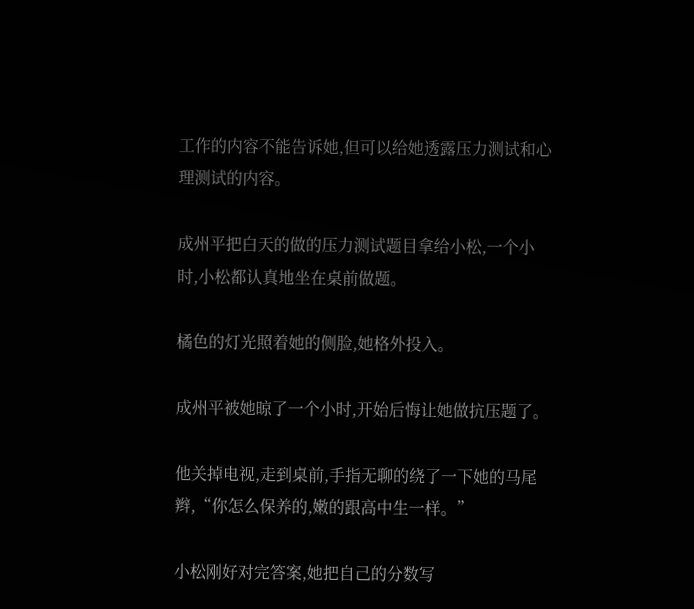工作的内容不能告诉她,但可以给她透露压力测试和心理测试的内容。

成州平把白天的做的压力测试题目拿给小松,一个小时,小松都认真地坐在桌前做题。

橘色的灯光照着她的侧脸,她格外投入。

成州平被她晾了一个小时,开始后悔让她做抗压题了。

他关掉电视,走到桌前,手指无聊的绕了一下她的马尾辫,“你怎么保养的,嫩的跟高中生一样。”

小松刚好对完答案,她把自己的分数写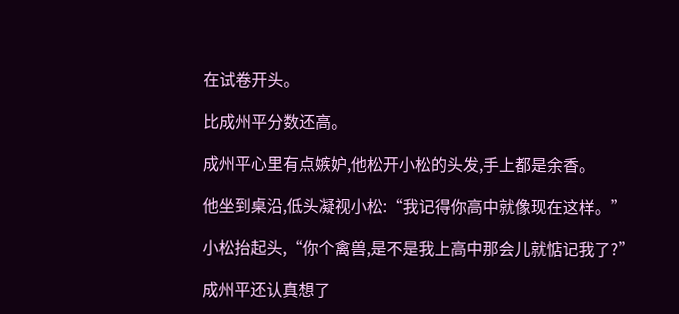在试卷开头。

比成州平分数还高。

成州平心里有点嫉妒,他松开小松的头发,手上都是余香。

他坐到桌沿,低头凝视小松:“我记得你高中就像现在这样。”

小松抬起头,“你个禽兽,是不是我上高中那会儿就惦记我了?”

成州平还认真想了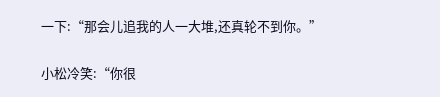一下:“那会儿追我的人一大堆,还真轮不到你。”

小松冷笑:“你很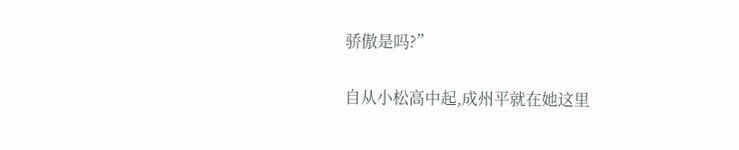骄傲是吗?”

自从小松高中起,成州平就在她这里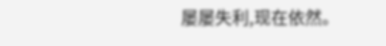屡屡失利,现在依然。